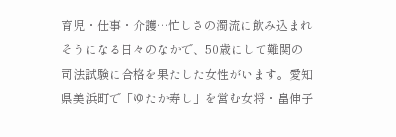育児・仕事・介護…忙しさの濁流に飲み込まれそうになる日々のなかで、50歳にして難関の司法試験に合格を果たした女性がいます。愛知県美浜町で「ゆたか寿し」を営む女将・畠伸子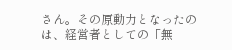さん。その原動力となったのは、経営者としての「無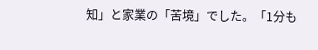知」と家業の「苦境」でした。「1分も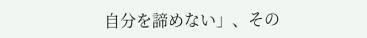自分を諦めない」、その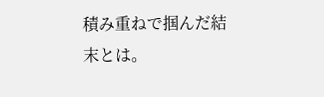積み重ねで掴んだ結末とは。